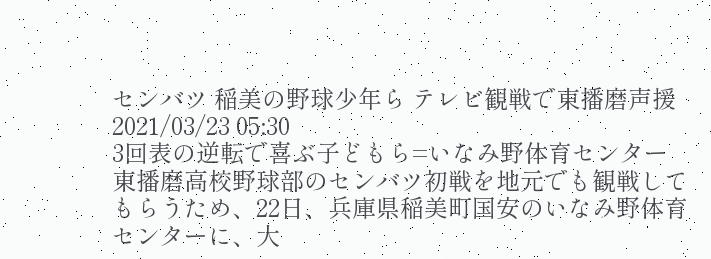センバツ 稲美の野球少年ら テレビ観戦で東播磨声援
2021/03/23 05:30
3回表の逆転で喜ぶ子どもら=いなみ野体育センター
東播磨高校野球部のセンバツ初戦を地元でも観戦してもらうため、22日、兵庫県稲美町国安のいなみ野体育センターに、大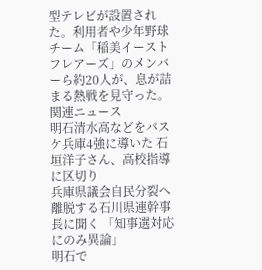型テレビが設置された。利用者や少年野球チーム「稲美イーストフレアーズ」のメンバーら約20人が、息が詰まる熱戦を見守った。
関連ニュース
明石清水高などをバスケ兵庫4強に導いた 石垣洋子さん、高校指導に区切り
兵庫県議会自民分裂へ 離脱する石川県連幹事長に聞く 「知事選対応にのみ異論」
明石で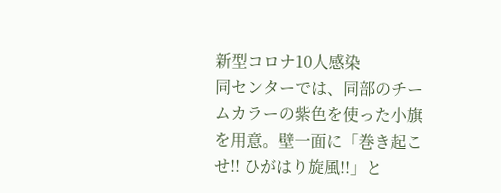新型コロナ10人感染
同センターでは、同部のチームカラーの紫色を使った小旗を用意。壁一面に「巻き起こせ!! ひがはり旋風!!」と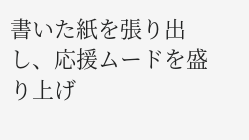書いた紙を張り出し、応援ムードを盛り上げ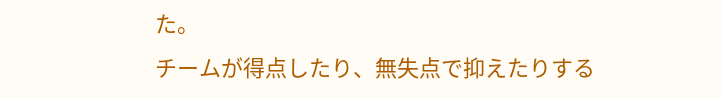た。
チームが得点したり、無失点で抑えたりする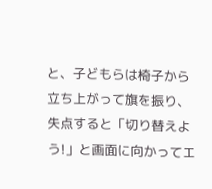と、子どもらは椅子から立ち上がって旗を振り、失点すると「切り替えよう!」と画面に向かってエ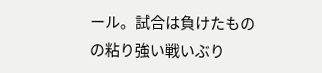ール。試合は負けたものの粘り強い戦いぶり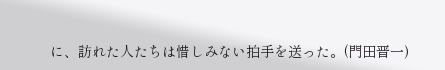に、訪れた人たちは惜しみない拍手を送った。(門田晋一)